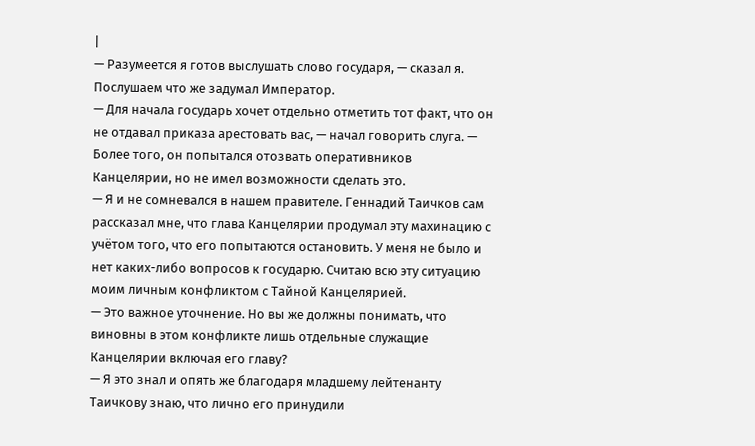|
— Разумеется я готов выслушать слово государя, — сказал я. Послушаем что же задумал Император.
— Для начала государь хочет отдельно отметить тот факт, что он не отдавал приказа арестовать вас, — начал говорить слуга. — Более того, он попытался отозвать оперативников Канцелярии, но не имел возможности сделать это.
— Я и не сомневался в нашем правителе. Геннадий Таичков сам рассказал мне, что глава Канцелярии продумал эту махинацию с учётом того, что его попытаются остановить. У меня не было и нет каких-либо вопросов к государю. Считаю всю эту ситуацию моим личным конфликтом с Тайной Канцелярией.
— Это важное уточнение. Но вы же должны понимать, что виновны в этом конфликте лишь отдельные служащие Канцелярии включая его главу?
— Я это знал и опять же благодаря младшему лейтенанту Таичкову знаю, что лично его принудили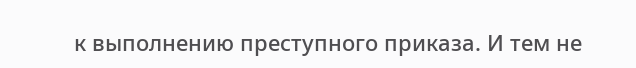к выполнению преступного приказа. И тем не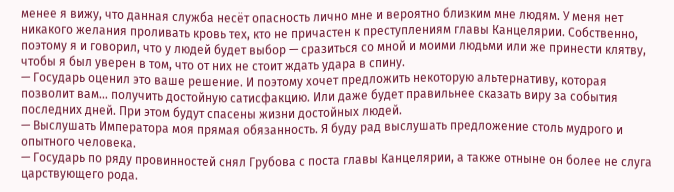менее я вижу, что данная служба несёт опасность лично мне и вероятно близким мне людям. У меня нет никакого желания проливать кровь тех, кто не причастен к преступлениям главы Канцелярии. Собственно, поэтому я и говорил, что у людей будет выбор — сразиться со мной и моими людьми или же принести клятву, чтобы я был уверен в том, что от них не стоит ждать удара в спину.
— Государь оценил это ваше решение. И поэтому хочет предложить некоторую альтернативу, которая позволит вам… получить достойную сатисфакцию. Или даже будет правильнее сказать виру за события последних дней. При этом будут спасены жизни достойных людей.
— Выслушать Императора моя прямая обязанность. Я буду рад выслушать предложение столь мудрого и опытного человека.
— Государь по ряду провинностей снял Грубова с поста главы Канцелярии, а также отныне он более не слуга царствующего рода.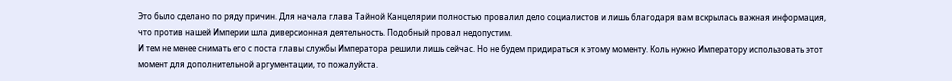Это было сделано по ряду причин. Для начала глава Тайной Канцелярии полностью провалил дело социалистов и лишь благодаря вам вскрылась важная информация, что против нашей Империи шла диверсионная деятельность. Подобный провал недопустим.
И тем не менее снимать его с поста главы службы Императора решили лишь сейчас. Но не будем придираться к этому моменту. Коль нужно Императору использовать этот момент для дополнительной аргументации, то пожалуйста.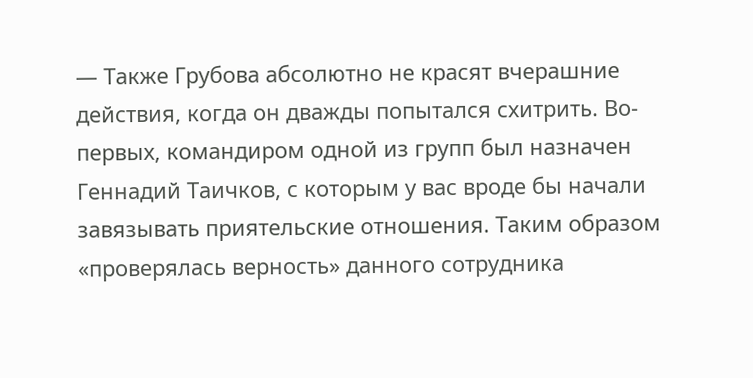— Также Грубова абсолютно не красят вчерашние действия, когда он дважды попытался схитрить. Во-первых, командиром одной из групп был назначен Геннадий Таичков, с которым у вас вроде бы начали завязывать приятельские отношения. Таким образом «проверялась верность» данного сотрудника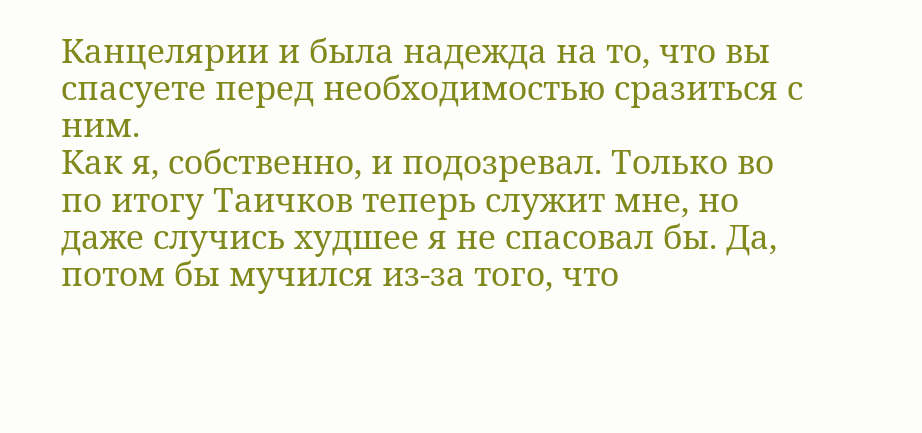Канцелярии и была надежда на то, что вы спасуете перед необходимостью сразиться с ним.
Как я, собственно, и подозревал. Только во по итогу Таичков теперь служит мне, но даже случись худшее я не спасовал бы. Да, потом бы мучился из-за того, что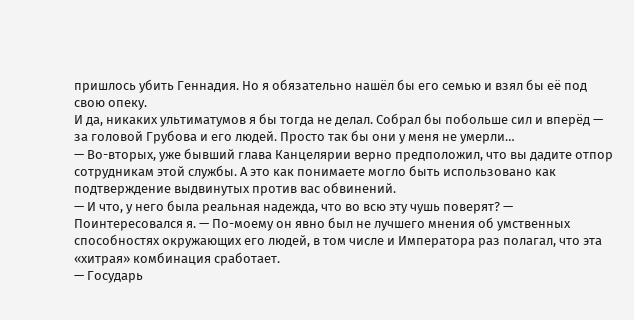пришлось убить Геннадия. Но я обязательно нашёл бы его семью и взял бы её под свою опеку.
И да, никаких ультиматумов я бы тогда не делал. Собрал бы побольше сил и вперёд — за головой Грубова и его людей. Просто так бы они у меня не умерли…
— Во-вторых, уже бывший глава Канцелярии верно предположил, что вы дадите отпор сотрудникам этой службы. А это как понимаете могло быть использовано как подтверждение выдвинутых против вас обвинений.
— И что, у него была реальная надежда, что во всю эту чушь поверят? — Поинтересовался я. — По-моему он явно был не лучшего мнения об умственных способностях окружающих его людей, в том числе и Императора раз полагал, что эта «хитрая» комбинация сработает.
— Государь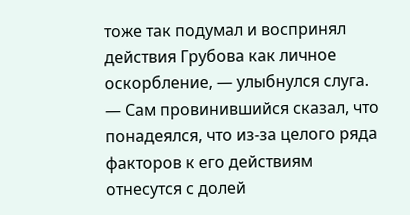тоже так подумал и воспринял действия Грубова как личное оскорбление, — улыбнулся слуга. — Сам провинившийся сказал, что понадеялся, что из-за целого ряда факторов к его действиям отнесутся с долей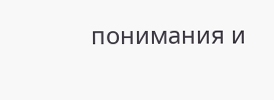понимания и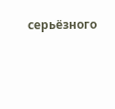серьёзного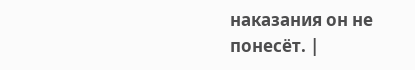наказания он не понесёт. |